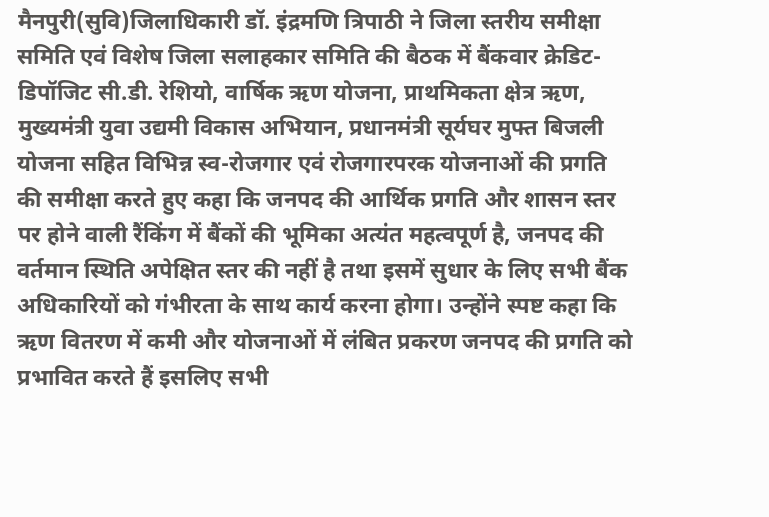मैनपुरी(सुवि)जिलाधिकारी डॉ. इंद्रमणि त्रिपाठी ने जिला स्तरीय समीक्षा समिति एवं विशेष जिला सलाहकार समिति की बैठक में बैंकवार क्रेडिट-डिपॉजिट सी.डी. रेशियो, वार्षिक ऋण योजना, प्राथमिकता क्षेत्र ऋण, मुख्यमंत्री युवा उद्यमी विकास अभियान, प्रधानमंत्री सूर्यघर मुफ्त बिजली योजना सहित विभिन्न स्व-रोजगार एवं रोजगारपरक योजनाओं की प्रगति की समीक्षा करते हुए कहा कि जनपद की आर्थिक प्रगति और शासन स्तर पर होने वाली रैंकिंग में बैंकों की भूमिका अत्यंत महत्वपूर्ण है, जनपद की वर्तमान स्थिति अपेक्षित स्तर की नहीं है तथा इसमें सुधार के लिए सभी बैंक अधिकारियों को गंभीरता के साथ कार्य करना होगा। उन्होंने स्पष्ट कहा कि ऋण वितरण में कमी और योजनाओं में लंबित प्रकरण जनपद की प्रगति को प्रभावित करते हैं इसलिए सभी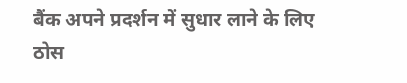बैंक अपने प्रदर्शन में सुधार लाने के लिए ठोस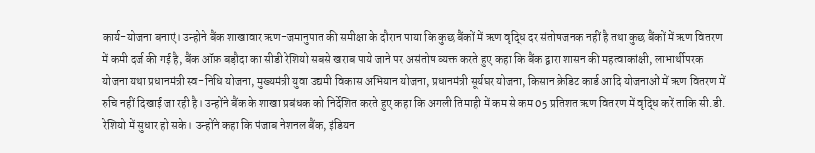कार्य-योजना बनाएं। उन्होने बैंक शाखावार ऋण-जमानुपात की समीक्षा के दौरान पाया कि कुछ बैंकों में ऋण वृद्धि दर संतोषजनक नहीं है तथा कुछ बैंकों में ऋण वितरण में कमी दर्ज की गई है, बैंक ऑफ़ बड़ौदा का सीडी रेशियो सबसे खराब पाये जाने पर असंतोष व्यक्त करते हुए कहा कि बैंक द्वारा शासन की महत्वाकांक्षी, लाभार्थीपरक योजना यथा प्रधानमंत्री स्व-निधि योजना, मुख्यमंत्री युवा उद्यमी विकास अभियान योजना, प्रधानमंत्री सूर्यघर योजना, किसान क्रेडिट कार्ड आदि योजनाओं में ऋण वितरण में रुचि नहीं दिखाई जा रही है। उन्होंने बैंक के शाखा प्रबंधक को निर्देशित करते हुए कहा कि अगली तिमाही में कम से कम 05 प्रतिशत ऋण वितरण में वृद्धि करें ताकि सी.डी. रेशियो में सुधार हो सके। उन्होंने कहा कि पंजाब नेशनल बैंक, इंडियन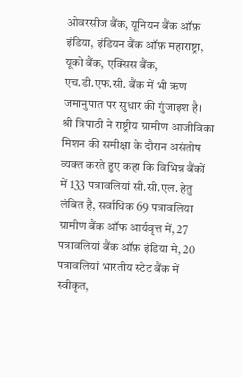ओवरसीज बैंक, यूनियन बैंक ऑफ़ इंडिया, इंडियन बैंक ऑफ़ महाराष्ट्रा, यूको बैंक, एक्सिस बैंक, एच.डी.एफ.सी. बैंक में भी ऋण जमानुपात पर सुधार की गुंजाइश है।
श्री त्रिपाठी ने राष्ट्रीय ग्रामीण आजीविका मिशन की समीक्षा के दौरान असंतोष व्यक्त करते हुए कहा कि विभिन्न बैंकों में 133 पत्रावलियां सी.सी.एल. हेतु लंबित है, सर्वाधिक 69 पत्रावलिया ग्रामीण बैंक ऑफ आर्यवृत्त में, 27 पत्रावलियां बैंक ऑफ़ इंडिया मे, 20 पत्रावलियां भारतीय स्टेट बैंक में स्वीकृत,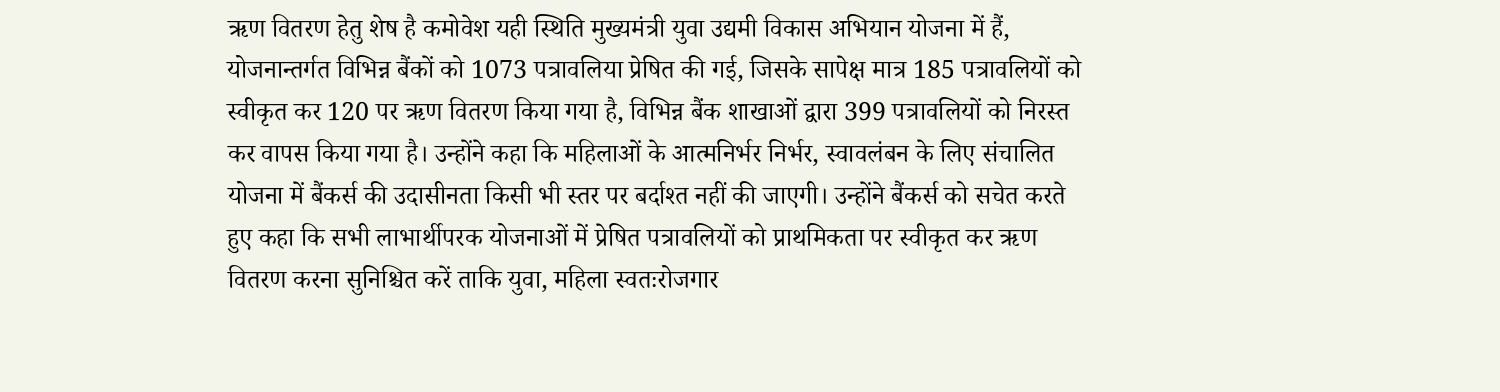ऋण वितरण हेतु शेष है कमोवेश यही स्थिति मुख्यमंत्री युवा उद्यमी विकास अभियान योजना में हैं, योजनान्तर्गत विभिन्न बैंकों को 1073 पत्रावलिया प्रेषित की गई, जिसके सापेक्ष मात्र 185 पत्रावलियों को स्वीकृत कर 120 पर ऋण वितरण किया गया है, विभिन्न बैंक शाखाओं द्वारा 399 पत्रावलियों को निरस्त कर वापस किया गया है। उन्होंने कहा कि महिलाओं के आत्मनिर्भर निर्भर, स्वावलंबन के लिए संचालित योजना में बैंकर्स की उदासीनता किसी भी स्तर पर बर्दाश्त नहीं की जाएगी। उन्होंने बैंकर्स को सचेत करते हुए कहा कि सभी लाभार्थीपरक योजनाओं में प्रेषित पत्रावलियों को प्राथमिकता पर स्वीकृत कर ऋण वितरण करना सुनिश्चित करें ताकि युवा, महिला स्वतःरोजगार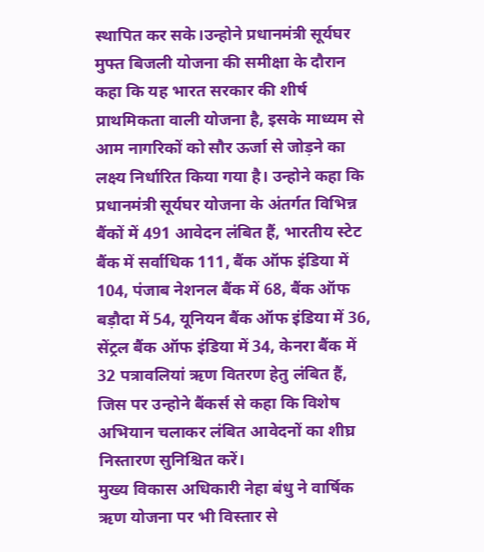स्थापित कर सके।उन्होने प्रधानमंत्री सूर्यघर मुफ्त बिजली योजना की समीक्षा के दौरान कहा कि यह भारत सरकार की शीर्ष प्राथमिकता वाली योजना है, इसके माध्यम से आम नागरिकों को सौर ऊर्जा से जोड़ने का लक्ष्य निर्धारित किया गया है। उन्होने कहा कि प्रधानमंत्री सूर्यघर योजना के अंतर्गत विभिन्न बैंकों में 491 आवेदन लंबित हैं, भारतीय स्टेट बैंक में सर्वाधिक 111, बैंक ऑफ इंडिया में 104, पंजाब नेशनल बैंक में 68, बैंक ऑफ बड़ौदा में 54, यूनियन बैंक ऑफ इंडिया में 36, सेंट्रल बैंक ऑफ इंडिया में 34, केनरा बैंक में 32 पत्रावलियां ऋण वितरण हेतु लंबित हैं, जिस पर उन्होने बैंकर्स से कहा कि विशेष अभियान चलाकर लंबित आवेदनों का शीघ्र निस्तारण सुनिश्चित करें।
मुख्य विकास अधिकारी नेहा बंधु ने वार्षिक ऋण योजना पर भी विस्तार से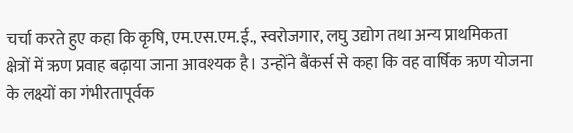चर्चा करते हुए कहा कि कृषि, एम.एस.एम.ई., स्वरोजगार, लघु उद्योग तथा अन्य प्राथमिकता क्षेत्रों में ऋण प्रवाह बढ़ाया जाना आवश्यक है। उन्होंने बैंकर्स से कहा कि वह वार्षिक ऋण योजना के लक्ष्यों का गंभीरतापूर्वक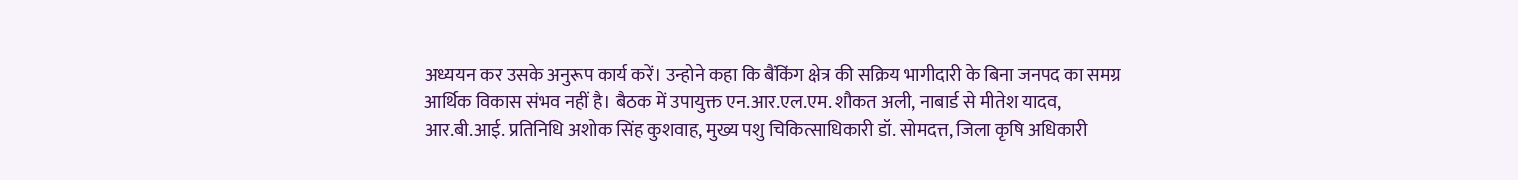अध्ययन कर उसके अनुरूप कार्य करें। उन्होने कहा कि बैंकिंग क्षेत्र की सक्रिय भागीदारी के बिना जनपद का समग्र आर्थिक विकास संभव नहीं है। बैठक में उपायुक्त एन.आर.एल.एम. शौकत अली, नाबार्ड से मीतेश यादव, आर.बी.आई. प्रतिनिधि अशोक सिंह कुशवाह, मुख्य पशु चिकित्साधिकारी डॉ. सोमदत्त, जिला कृषि अधिकारी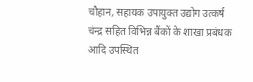चौहान, सहायक उपायुक्त उद्योग उत्कर्ष चंन्द्र सहित विभिन्न बैंकों के शाखा प्रबंधक आदि उपस्थित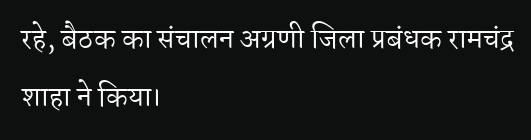रहे, बैठक का संचालन अग्रणी जिला प्रबंधक रामचंद्र शाहा ने किया।